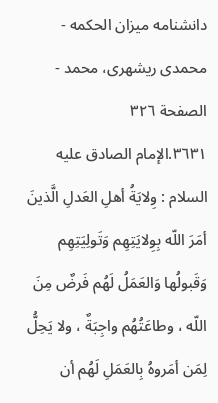دانشنامه ميزان الحكمه - محمدی ریشهری، محمد - الصفحة ٣٢٦
٣٦٣١.الإمام الصادق عليه السلام : وِلايَةُ أهلِ العَدلِ الَّذينَ أمَرَ اللّه بِوِلايَتِهِم وَتَولِيَتِهِم وَقَبولُها وَالعَمَلُ لَهُم فَرضٌ مِنَ اللّه ، وطاعَتُهُم واجِبَةٌ ، ولا يَحِلُّ لِمَن أمَروهُ بِالعَمَلِ لَهُم أن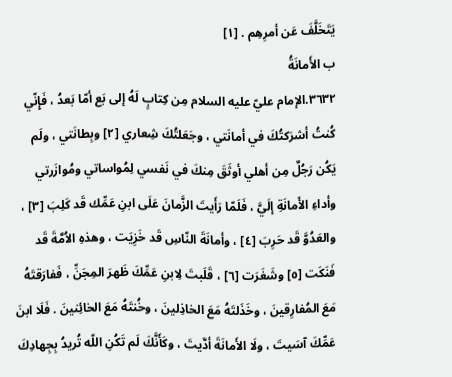يَتَخَلَّفَ عَن أمرِهِم . [١]
ب الأَمانَةُ
٣٦٣٢.الإمام عليّ عليه السلام مِن كِتابٍ لَهُ إلى بَع أمّا بَعدُ ، فَإِنّي كُنتُ أشرَكتُكَ في أمانَتي ، وجَعَلتُكَ شِعاري [٢] وبِطانَتي ، ولَم يَكُن رَجُلٌ مِن أهلي أوثَقَ مِنكَ في نَفسي لِمُواساتي ومُوازَرتي وأداءِ الأَمانَةِ إلَيَّ ، فَلَمّا رَأَيتَ الزَّمانَ عَلَى ابنِ عَمِّك قَد كَلِبَ [٣] ، والعَدُوَّ قَد حَرِبَ [٤] ، وأمانَةَ النّاسِ قَد خَزِيَت ، وهذهِ الاُمَّةَ قَد فَنَكَت [٥] وشَغَرَت [٦] ، قَلَبتَ لِابنِ عَمِّكَ ظَهرَ المِجَنِّ ، فَفارَقتَهُ مَعَ المُفارِقينَ ، وخَذَلتَهُ مَعَ الخاذِلينَ ، وخُنتَهُ مَعَ الخائِنينَ . فَلَا ابنَ عَمِّكَ آسَيتَ ، ولَا الأَمانَةَ أدَّيتَ ، وكَأَنَّكَ لَم تَكُنِ اللّه تُريدُ بِجِهادِكَ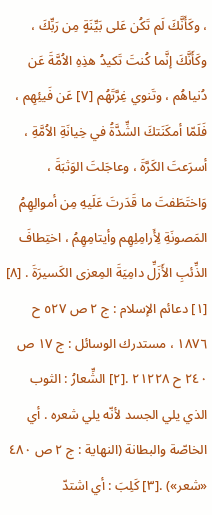، وكَأَنَّكَ لَم تَكُن عَلى بَيِّنَةٍ مِن رَبِّكَ ، وكَأَنَّكَ إنَّما كُنتَ تَكيدُ هذِهِ الاُمَّةَ عَن دُنياهُم ، وتَنوي غِرَّتَهُم [٧] عَن فَيئِهِم ، فَلَمّا أمكَنَتكَ الشِّدَّةُ في خِيانَةِ الاُمَّةِ ، أسرَعتَ الكَرَّةَ ، وعاجَلتَ الوَثبَةَ ، وَاختَطَفتَ ما قَدَرتَ عَلَيهِ مِن أموالِهِمُ المَصونَةِ لِأَرامِلِهِم وأيتامِهِمُ ، اختِطافَ الذِّئبِ الأَزَلِّ دامِيَةَ المِعزى الكَسيرَةَ . [٨]
[١] دعائم الإسلام : ج ٢ ص ٥٢٧ ح ١٨٧٦ ، مستدرك الوسائل : ج ١٧ ص ٢٤٠ ح ٢١٢٢٨ .[٢] الشِّعارُ : الثوب الذي يلي الجسد لأنّه يلي شعره . أي الخاصّة والبطانة (النهاية : ج ٢ ص ٤٨٠ «شعر») .[٣] كَلِبَ : أي اشتدّ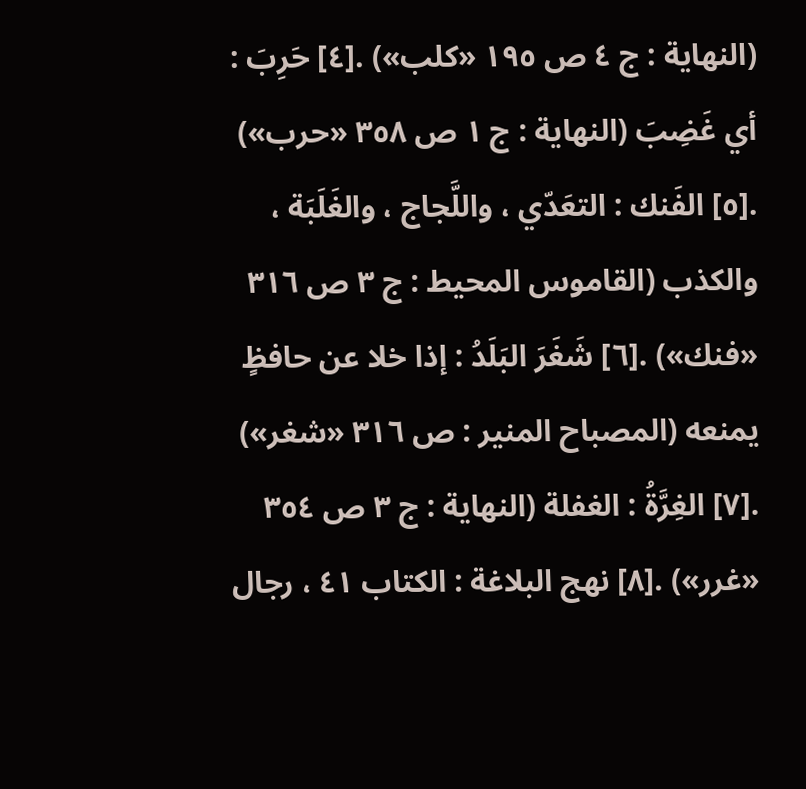(النهاية : ج ٤ ص ١٩٥ «كلب») .[٤] حَرِبَ : أي غَضِبَ (النهاية : ج ١ ص ٣٥٨ «حرب») .[٥] الفَنك : التعَدّي ، واللَّجاج ، والغَلَبَة ، والكذب (القاموس المحيط : ج ٣ ص ٣١٦ «فنك») .[٦] شَغَرَ البَلَدُ : إذا خلا عن حافظٍ يمنعه (المصباح المنير : ص ٣١٦ «شغر») .[٧] الغِرَّةُ : الغفلة (النهاية : ج ٣ ص ٣٥٤ «غرر») .[٨] نهج البلاغة : الكتاب ٤١ ، رجال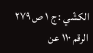الكشّي : ج ١ ص ٢٧٩ الرقم ١١٠ عن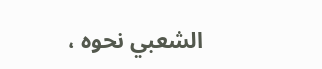الشعبي نحوه ،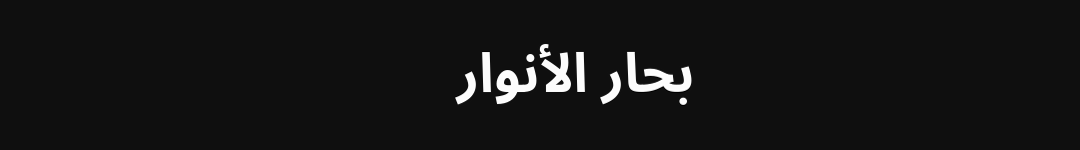بحار الأنوار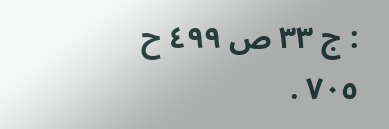: ج ٣٣ ص ٤٩٩ ح ٧٠٥ .